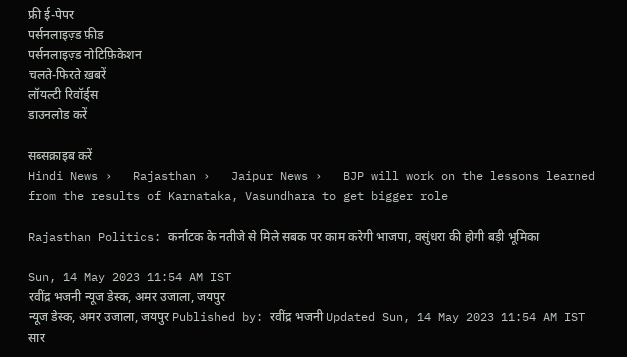फ्री ई-पेपर
पर्सनलाइज़्ड फ़ीड
पर्सनलाइज़्ड नोटिफ़िकेशन
चलते-फिरते ख़बरें
लॉयल्टी रिवॉर्ड्स
डाउनलोड करें

सब्सक्राइब करें
Hindi News ›   Rajasthan ›   Jaipur News ›   BJP will work on the lessons learned from the results of Karnataka, Vasundhara to get bigger role

Rajasthan Politics: कर्नाटक के नतीजे से मिले सबक पर काम करेगी भाजपा, वसुंधरा की होगी बड़ी भूमिका

Sun, 14 May 2023 11:54 AM IST
रवींद्र भजनी न्यूज डेस्क, अमर उजाला, जयपुर
न्यूज डेस्क, अमर उजाला, जयपुर Published by: रवींद्र भजनी Updated Sun, 14 May 2023 11:54 AM IST
सार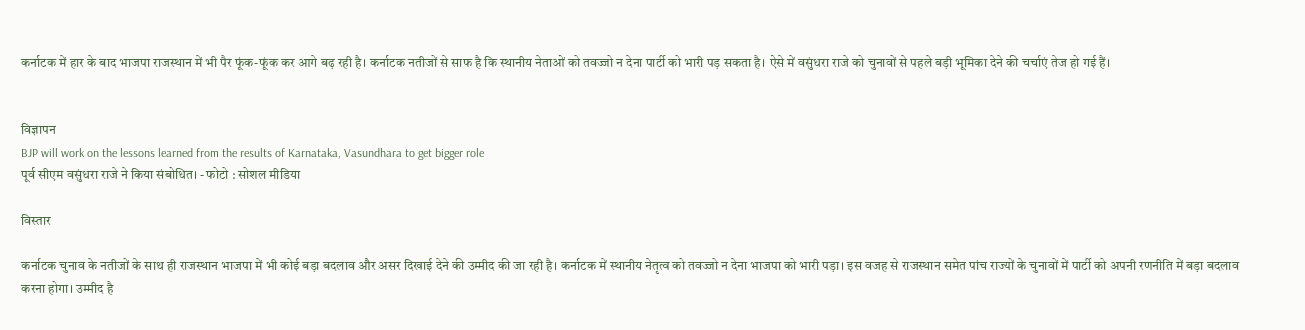कर्नाटक में हार के बाद भाजपा राजस्थान में भी पैर फूंक-फूंक कर आगे बढ़ रही है। कर्नाटक नतीजों से साफ है कि स्थानीय नेताओं को तवज्जो न देना पार्टी को भारी पड़ सकता है। ऐसे में वसुंधरा राजे को चुनावों से पहले बड़ी भूमिका देने की चर्चाएं तेज हो गई हैं।


विज्ञापन
BJP will work on the lessons learned from the results of Karnataka, Vasundhara to get bigger role
पूर्व सीएम वसुंधरा राजे ने किया संबोधित। - फोटो : सोशल मीडिया

विस्तार

कर्नाटक चुनाव के नतीजों के साथ ही राजस्थान भाजपा में भी कोई बड़ा बदलाव और असर दिखाई देने की उम्मीद की जा रही है। कर्नाटक में स्थानीय नेतृत्व को तवज्जो न देना भाजपा को भारी पड़ा। इस वजह से राजस्थान समेत पांच राज्यों के चुनावों में पार्टी को अपनी रणनीति में बड़ा बदलाव करना होगा। उम्मीद है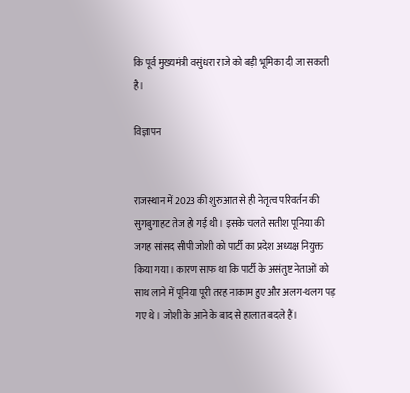कि पूर्व मुख्यमंत्री वसुंधरा राजे को बड़ी भूमिका दी जा सकती है।

विज्ञापन


राजस्थान में 2023 की शुरुआत से ही नेतृत्व परिवर्तन की सुगबुगाहट तेज हो गई थी। इसके चलते सतीश पूनिया की जगह सांसद सीपी जोशी को पार्टी का प्रदेश अध्यक्ष नियुक्त किया गया। कारण साफ था कि पार्टी के असंतुष्ट नेताओं को साथ लाने में पूनिया पूरी तरह नाकाम हुए और अलग-थलग पड़ गए थे। जोशी के आने के बाद से हालात बदले हैं।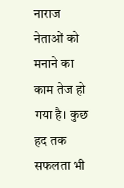नाराज नेताओं को मनाने का काम तेज हो गया है। कुछ हद तक सफलता भी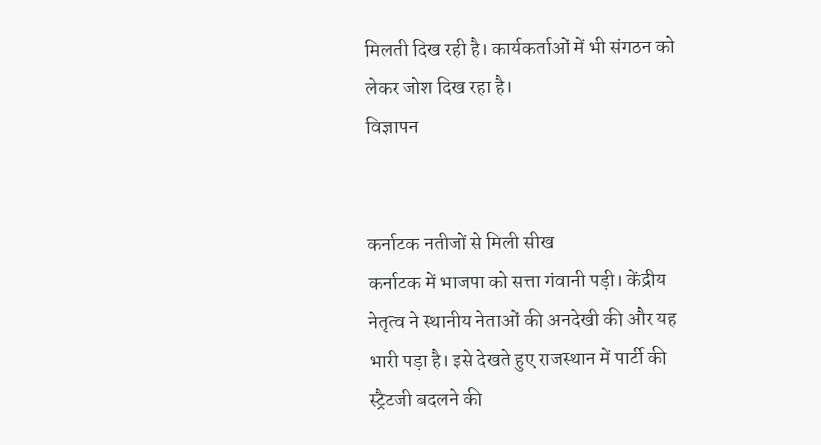मिलती दिख रही है। कार्यकर्ताओं में भी संगठन को लेकर जोश दिख रहा है।
विज्ञापन


कर्नाटक नतीजों से मिली सीख
कर्नाटक में भाजपा को सत्ता गंवानी पड़ी। केंद्रीय नेतृत्व ने स्थानीय नेताओं की अनदेखी की और यह भारी पड़ा है। इसे देखते हुए राजस्थान में पार्टी की स्ट्रैटजी बदलने की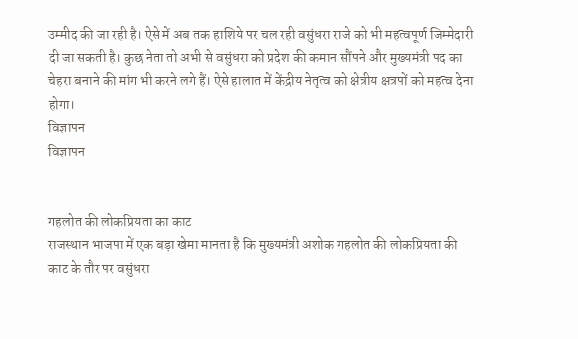उम्मीद की जा रही है। ऐसे में अब तक हाशिये पर चल रही वसुंधरा राजे को भी महत्वपूर्ण जिम्मेदारी दी जा सकती है। कुछ नेता तो अभी से वसुंधरा को प्रदेश की कमान सौंपने और मुख्यमंत्री पद का चेहरा बनाने की मांग भी करने लगे हैं। ऐसे हालात में केंद्रीय नेतृत्व को क्षेत्रीय क्षत्रपों को महत्व देना होगा।
विज्ञापन
विज्ञापन


गहलोत की लोकप्रियता का काट
राजस्थान भाजपा में एक बड़ा खेमा मानता है कि मुख्यमंत्री अशोक गहलोत की लोकप्रियता की काट के तौर पर वसुंधरा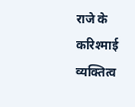राजे के करिश्माई व्यक्तित्व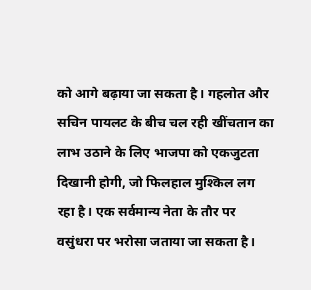को आगे बढ़ाया जा सकता है। गहलोत और सचिन पायलट के बीच चल रही खींचतान का लाभ उठाने के लिए भाजपा को एकजुटता दिखानी होगी, जो फिलहाल मुश्किल लग रहा है। एक सर्वमान्य नेता के तौर पर वसुंधरा पर भरोसा जताया जा सकता है।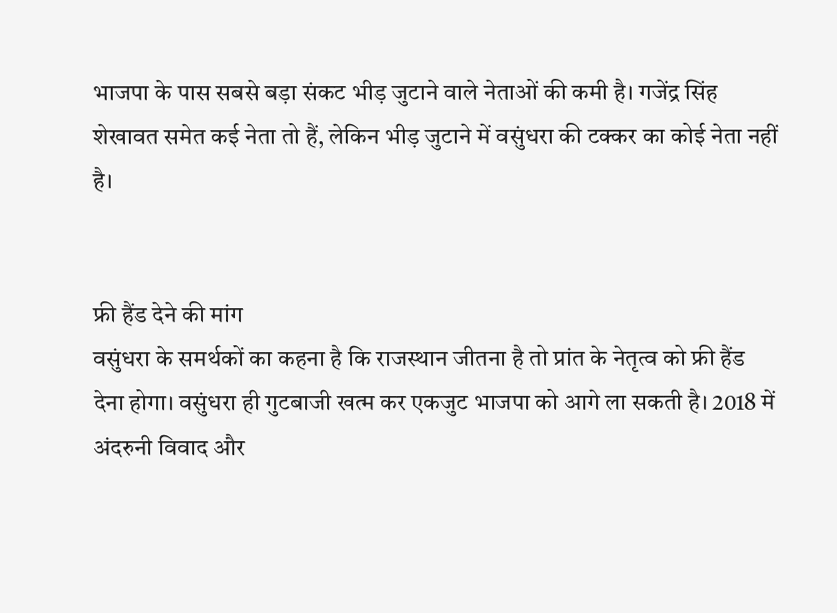भाजपा के पास सबसे बड़ा संकट भीड़ जुटाने वाले नेताओं की कमी है। गजेंद्र सिंह शेखावत समेत कई नेता तो हैं, लेकिन भीड़ जुटाने में वसुंधरा की टक्कर का कोई नेता नहीं है।


फ्री हैंड देने की मांग
वसुंधरा के समर्थकों का कहना है कि राजस्थान जीतना है तो प्रांत के नेतृत्व को फ्री हैंड देना होगा। वसुंधरा ही गुटबाजी खत्म कर एकजुट भाजपा को आगे ला सकती है। 2018 में अंदरुनी विवाद और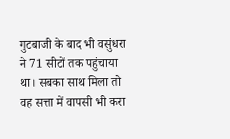गुटबाजी के बाद भी वसुंधरा ने 71 सीटों तक पहुंचाया था। सबका साथ मिला तो वह सत्ता में वापसी भी करा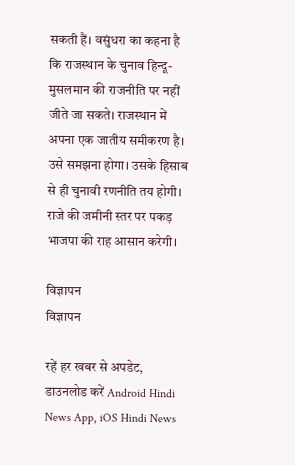सकती हैं। वसुंधरा का कहना है कि राजस्थान के चुनाव हिन्दू-मुसलमान की राजनीति पर नहीं जीते जा सकते। राजस्थान में अपना एक जातीय समीकरण है। उसे समझना होगा। उसके हिसाब से ही चुनावी रणनीति तय होगी। राजे की जमीनी स्तर पर पकड़ भाजपा की राह आसान करेगी।

विज्ञापन
विज्ञापन

रहें हर खबर से अपडेट, डाउनलोड करें Android Hindi News App, iOS Hindi News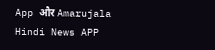App और Amarujala Hindi News APP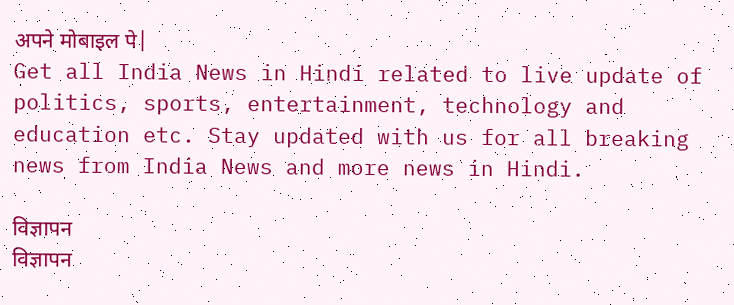अपने मोबाइल पे|
Get all India News in Hindi related to live update of politics, sports, entertainment, technology and education etc. Stay updated with us for all breaking news from India News and more news in Hindi.

विज्ञापन
विज्ञापन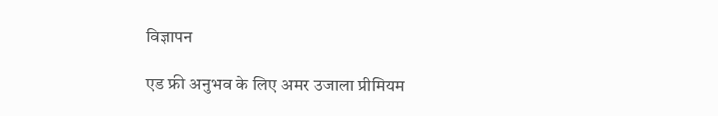विज्ञापन

एड फ्री अनुभव के लिए अमर उजाला प्रीमियम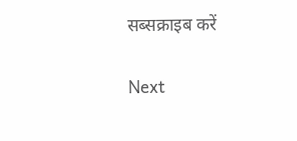सब्सक्राइब करें

Next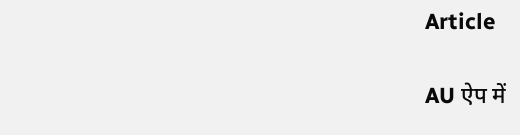Article

AU ऐप में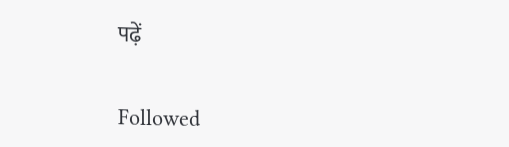पढ़ें

Followed